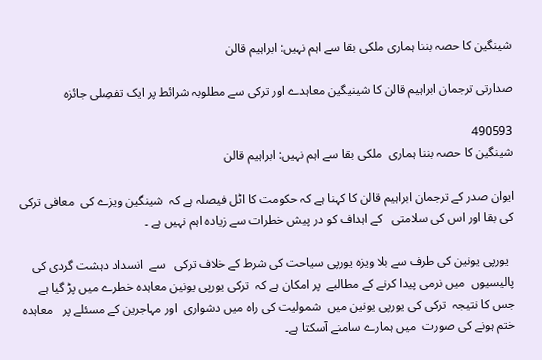شینگین کا حصہ بننا ہماری ملکی بقا سے اہم نہیں: ابراہیم قالن

صدارتی ترجمان ابراہیم قالن کا شینیگین معاہدے اور ترکی سے مطلوبہ شرائط پر ایک تفصِلی جائزہ

490593
شینگین کا حصہ بننا ہماری  ملکی بقا سے اہم نہیں: ابراہیم قالن

ایوان صدر کے ترجمان ابراہیم قالن کا کہنا ہے کہ حکومت کا اٹل فیصلہ ہے کہ  شینگین ویزے کی  معافی ترکی کی بقا اور اس کی سلامتی   کے اہداف کو در پیش خطرات سے زیادہ اہم نہیں ہے ۔

  یورپی یونین کی طرف سے بلا ویزہ یورپی سیاحت کی شرط کے خلاف ترکی   سے  انسداد دہشت گردی کی پالیسیوں  میں نرمی پیدا کرنے کے مطالبے  پر امکان ہے کہ  ترکی یورپی یونین معاہدہ خطرے میں پڑ گیا ہے  جس کا نتیجہ  ترکی کی یورپی یونین میں  شمولیت کی راہ میں دشواری  اور مہاجرین کے مسئلے پر   معاہدہ ختم ہونے کی صورت  میں ہمارے سامنے آسکتا ہے۔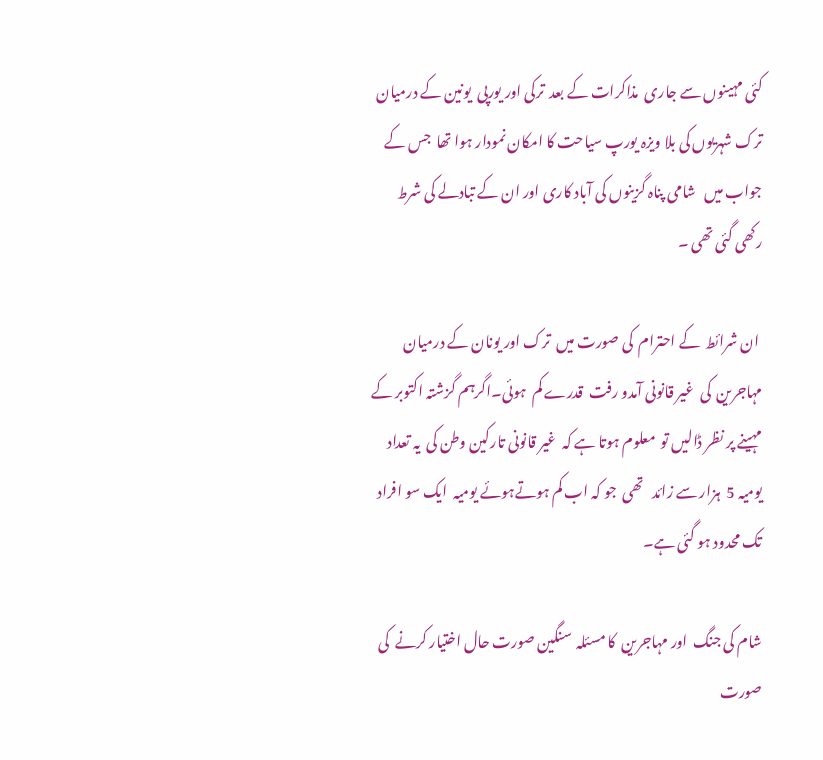کئی مہینوں سے جاری  مذاکرات کے بعد  ترکی اور یورپی  یونین کے درمیان ترک شہریوں کی بلا ویزہ یورپ سیاحت کا امکان نمودار ہوا تھا  جس کے جواب میں   شامی پناہ گزینوں کی آباد کاری اور ان کے تبادلے کی شرط رکھی گئی تھی ۔

 ان شرائط  کے احترام  کی صورت میں  ترک اور یونان کے درمیان  مہاجرین  کی  غیر قانونی آمدو رفت  قدرے کم  ہوئی۔اگرہم گزشتہ اکتوبر کے مہینے پر نظر ڈالیں تو  معلوم ہوتا ہے کہ  غیر قانونی تارکین وطن کی  یہ تعداد یومیہ 5  ہزار سے زائد   تھی  جو کہ اب کم ہوتےہوئے یومیہ  ایک سو افراد تک محدود ہو گئی ہے۔

شام کی جنگ  اور مہاجرین  کا مسئلہ  سنگین صورت حال اختیار کرنے  کی  صورت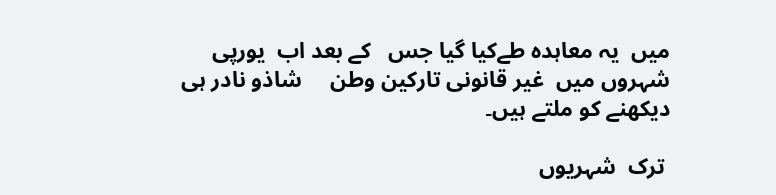میں  یہ معاہدہ طےکیا گیا جس   کے بعد اب  یورپی  شہروں میں  غیر قانونی تارکین وطن     شاذو نادر ہی دیکھنے کو ملتے ہیں۔

 ترک  شہریوں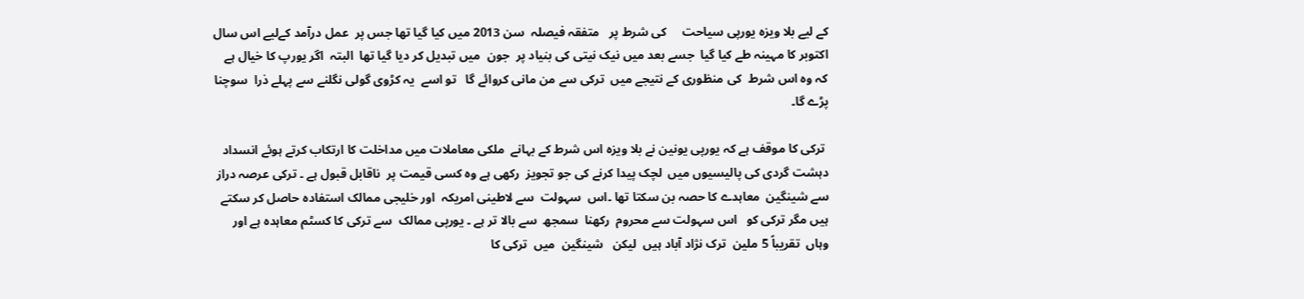کے لیے بلا ویزہ یورپی سیاحت     کی شرط پر   متفقہ فیصلہ  سن 2013 میں کیا گیا تھا جس پر  عمل درآمد کےلیے اس سال اکتوبر کا مہینہ طے کیا گیا  جسے بعد میں نیک نیتی کی بنیاد پر  جون  میں تبدیل کر دیا گیا تھا  البتہ  اگر یورپ کا خیال ہے کہ وہ اس شرط  کی منظوری کے نتیجے میں  ترکی سے من مانی کروائے گا   تو اسے  یہ کڑوی گولی نگلنے سے پہلے ذرا  سوچنا پڑے گا۔

 ترکی کا موقف ہے کہ یورپی یونین نے بلا ویزہ اس شرط کے بہانے  ملکی معاملات میں مداخلت کا ارتکاب کرتے ہوئے انسداد دہشت گردی کی پالیسیوں میں  لچک پیدا کرنے کی جو تجویز  رکھی ہے وہ کسی قیمت پر  ناقابل قبول ہے ۔ ترکی عرصہ دراز سے شینگین  معاہدے کا حصہ بن سکتا تھا ۔اس  سہولت  سے لاطینی امریکہ  اور خلیجی ممالک استفادہ حاصل کر سکتے ہیں مگر ترکی کو   اس سہولت سے محروم  رکھنا  سمجھ  سے بالا تر ہے ۔ یورپی ممالک  سے ترکی کا کسٹم معاہدہ ہے اور وہاں  تقریباً 5 ملین  ترک نژاد آباد ہیں  لیکن   شینگین  میں  ترکی کا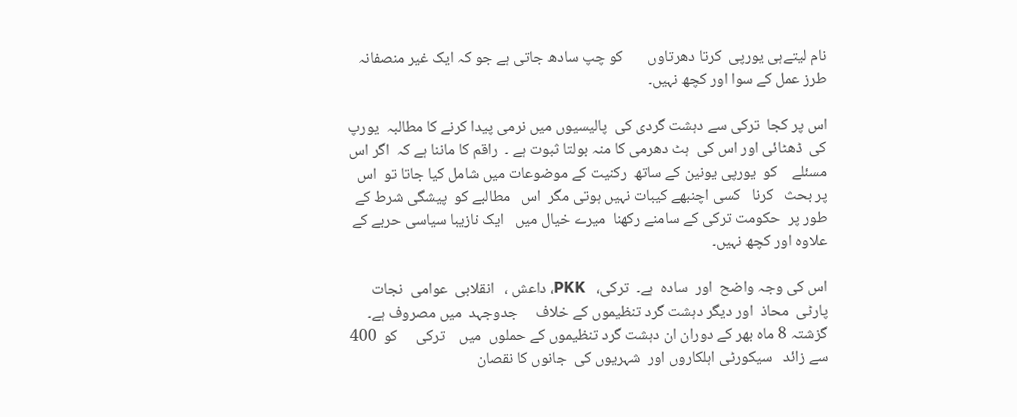نام لیتےہی یورپی  کرتا دھرتاوں       کو چپ سادھ جاتی ہے جو کہ ایک غیر منصفانہ طرز عمل کے سوا اور کچھ نہیں۔

اس پر کجا  ترکی سے دہشت گردی کی  پالیسیوں میں نرمی پیدا کرنے کا مطالبہ  یورپ کی  ڈھٹائی اور اس کی  ہٹ دھرمی کا منہ بولتا ثبوت ہے ۔  راقم کا ماننا ہے کہ  اگر اس مسئلے    کو  یورپی یونین کے ساتھ  رکنیت کے موضوعات میں شامل کیا جاتا تو  اس پر بحث   کرنا   کسی اچنبھے کیبات نہیں ہوتی مگر  اس   مطالبے کو  پیشگی شرط کے طور پر  حکومت ترکی کے سامنے رکھنا  میرے خیال میں   ایک نازیبا سیاسی حربے کے علاوہ اور کچھ نہیں۔

اس کی وجہ واضح  اور  سادہ  ہے۔  ترکی،   PKK، داعش ،   انقلابی  عوامی  نجات  پارٹی  محاذ  اور دیگر دہشت گرد تنظیموں کے خلاف     جدوجہد  میں مصروف ہے۔  گزشتہ 8 ماہ بھر کے دوران ان دہشت گرد تنظیموں کے حملوں  میں    ترکی     کو  400 سے زائد   سیکورٹی اہلکاروں اور  شہریوں کی  جانوں کا نقصان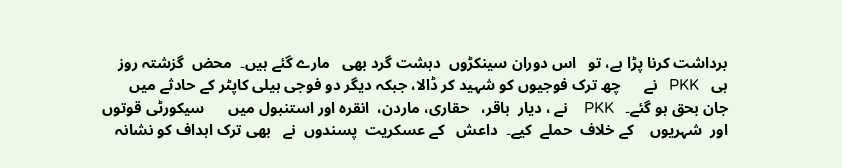برداشت کرنا پڑا ہے، تو   اس دوران سینکڑوں  دہشت گرد بھی   مارے گئے ہیں۔  محض  گزشتہ روز   ہی   PKK   نے      چھ ترک فوجیوں کو شہید کر ڈالا، جبکہ دیگر دو فوجی ہیلی کاپٹر کے حادثے میں  جان بحق ہو گئے۔   PKK    نے ، دیار  باقر،   حقاری، ماردن،  انقرہ اور استنبول میں      سیکورٹی قوتوں اور  شہریوں    کے خلاف  حملے  کیے۔  داعش   کے عسکریت  پسندوں  نے   بھی ترک اہداف کو نشانہ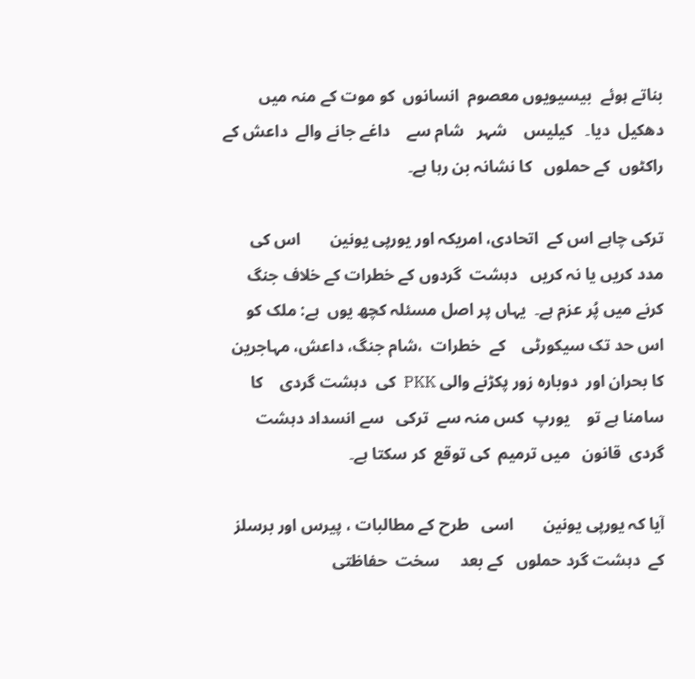بناتے ہوئے  بیسیویوں معصوم  انسانوں  کو موت کے منہ میں دھکیل  دیا۔   کیلیس    شہر   شام سے    داغے جانے والے  داعش کے راکٹوں  کے حملوں   کا نشانہ بن رہا ہے۔

ترکی چاہے اس کے  اتحادی، امریکہ اور یورپی یونین       اس کی    مدد کریں یا نہ کریں   دہشت  گردوں کے خطرات کے خلاف جنگ کرنے میں پُر عزم ہے۔  یہاں پر اصل مسئلہ کچھ یوں  ہے: ملک کو   اس حد تک سیکورٹی    کے  خطرات  ،شام جنگ، داعش، مہاجرین کا بحران اور  دوبارہ زور پکڑنے والی PKK  کی  دہشت گردی    کا سامنا ہے تو    یورپ  کس منہ سے  ترکی   سے انسداد دہشت گردی  قانون   میں ترمیم  کی توقع  کر سکتا ہے۔

آیا کہ یورپی یونین       اسی   طرح کے مطالبات ، پیرس اور برسلز کے  دہشت گرد حملوں   کے بعد     سخت  حفاظتی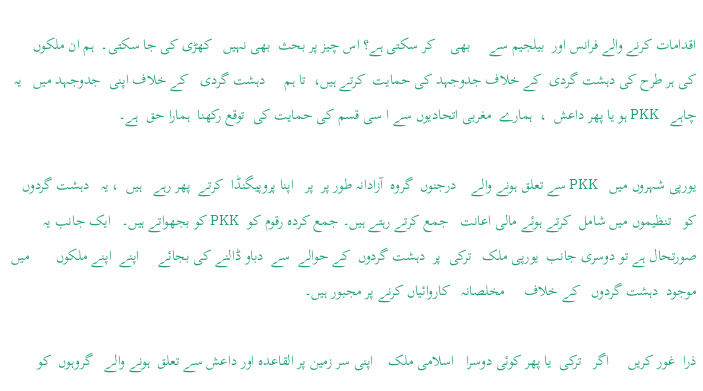اقدامات کرنے والے فرانس اور  بیلجیم سے     بھی    کر سکتی ہے؟ اس چیز پر بحث  بھی نہیں   کھڑی کی جا سکتی۔  ہم ان ملکوں     کی ہر طرح کی دہشت گردی  کے خلاف جدوجہد کی حمایت  کرتے ہیں،  تا ہم     دہشت گردی   کے خلاف اپنی  جدوجہد میں   یہ چاہے   PKK ہو یا پھر داعش  ،  ہمارے  مغربی اتحادیوں سے ا سی قسم کی حمایت کی  توقع رکھنا  ہمارا حق  ہے۔

یورپی شہروں میں   PKK سے تعلق ہونے والے    درجنوں  گروہ  آزادانہ طور پر  پر   اپنا پروپیگنڈا  کرتے  پھر رہے   ہیں  ، یہ   دہشت گردوں  کو   تنظیموں میں شامل  کرتے ہوئے مالی اعانت   جمع کرتے رہتے ہیں۔ جمع کردہ رقوم کو  PKK کو بجھواتے ہیں۔   ایک جانب یہ  صورتحال ہے تو دوسری جانب  یورپی ملک   ترکی  پر  دہشت گردوں  کے حوالے  سے  دباو ڈالنے کی بجائے     اپنے  اپنے ملکوں       میں موجود  دہشت گردوں   کے خلاف     مخلصانہ   کاروائیاں کرنے پر مجبور ہیں۔

ذرا  غور کریں     اگر   ترکی  یا پھر کوئی دوسرا   اسلامی ملک    اپنی سر زمین پر القاعدہ اور داعش سے تعلق  ہونے والے   گروہوں  کو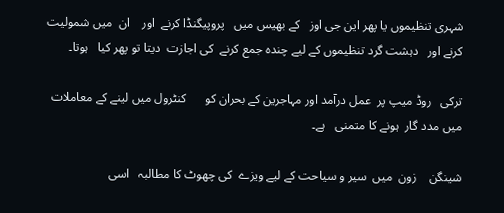شہری تنظیموں یا پھر این جی اوز   کے بھیس میں   پروپیگنڈا کرنے  اور    ان  میں شمولیت        کرنے اور   دہشت گرد تنظیموں کے لیے چندہ جمع کرنے  کی اجازت  دیتا تو پھر کیا   ہوتا۔

ترکی   روڈ میپ پر  عمل درآمد اور مہاجرین کے بحران کو      کنٹرول میں لینے کے معاملات میں مدد گار  ہونے کا متمنی   ہے۔

شینگن    زون  میں  سیر و سیاحت کے لیے ویزے  کی چھوٹ کا مطالبہ   اسی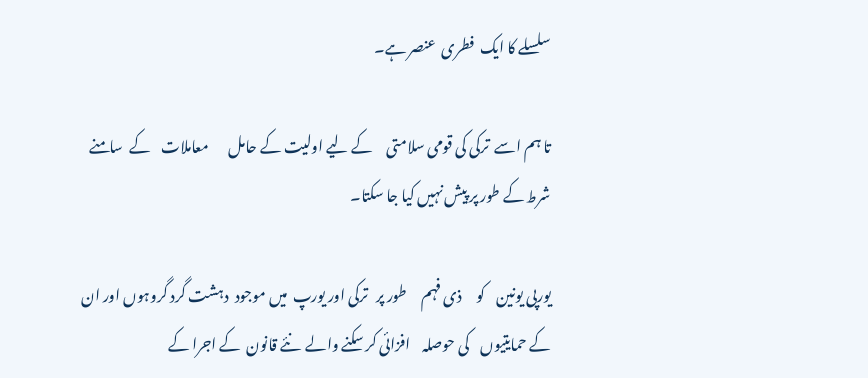سلسلے کا ایک  فطری  عنصر ہے۔

تا ہم اسے  ترکی کی قومی سلامتی     کے لیے اولیت کے حامل       معاملات    کے  سامنے شرط کے طور پر پیش نہیں کیا جا سکتا۔

یورپی یونین    کو     ذی فہم     طور پر   ترکی اور یورپ  میں موجود  دہشت گرد گروہوں اور ان کے حمایتیوں    کی حوصلہ    افزائی کر سکنے والے  نئے قانون  کے اجرا کے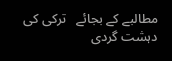مطالبے کے بجائے   ترکی کی دہشت گردی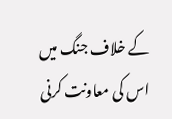کے خلاف جنگ میں  اس کی معاونت کرنی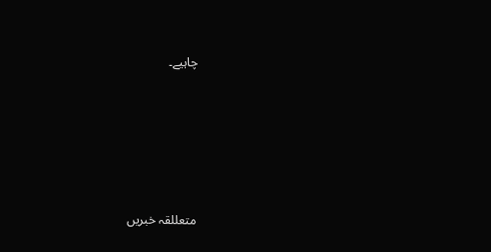چاہیے۔







متعللقہ خبریں